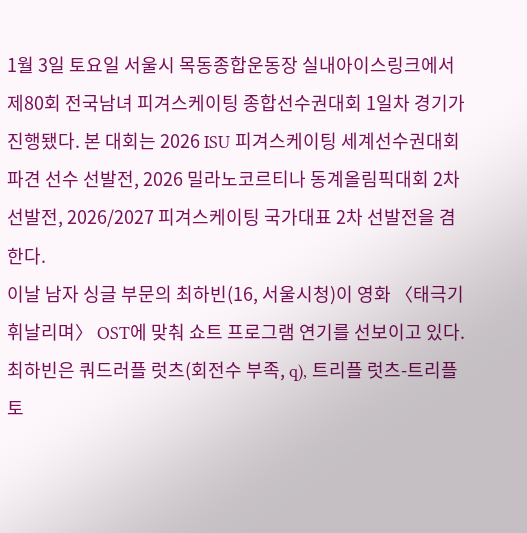1월 3일 토요일 서울시 목동종합운동장 실내아이스링크에서 제80회 전국남녀 피겨스케이팅 종합선수권대회 1일차 경기가 진행됐다. 본 대회는 2026 ISU 피겨스케이팅 세계선수권대회 파견 선수 선발전, 2026 밀라노코르티나 동계올림픽대회 2차 선발전, 2026/2027 피겨스케이팅 국가대표 2차 선발전을 겸한다.
이날 남자 싱글 부문의 최하빈(16, 서울시청)이 영화 〈태극기 휘날리며〉 OST에 맞춰 쇼트 프로그램 연기를 선보이고 있다.
최하빈은 쿼드러플 럿츠(회전수 부족, q), 트리플 럿츠-트리플 토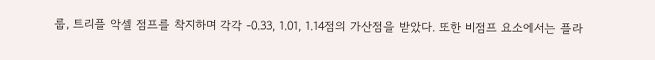룹, 트리플 악셀 점프를 착지하며 각각 -0.33, 1.01, 1.14점의 가산점을 받았다. 또한 비점프 요소에서는 플라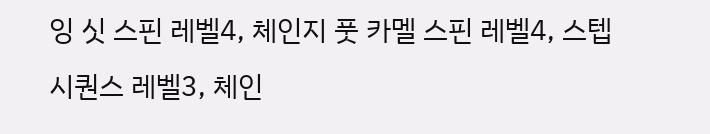잉 싯 스핀 레벨4, 체인지 풋 카멜 스핀 레벨4, 스텝 시퀀스 레벨3, 체인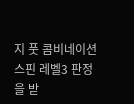지 풋 콤비네이션 스핀 레벨3 판정을 받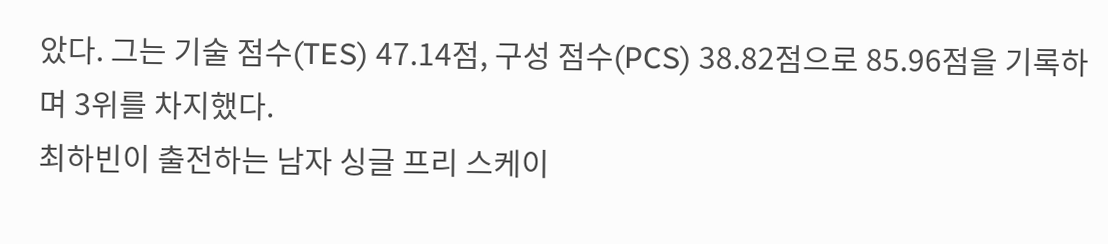았다. 그는 기술 점수(TES) 47.14점, 구성 점수(PCS) 38.82점으로 85.96점을 기록하며 3위를 차지했다.
최하빈이 출전하는 남자 싱글 프리 스케이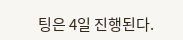팅은 4일 진행된다.